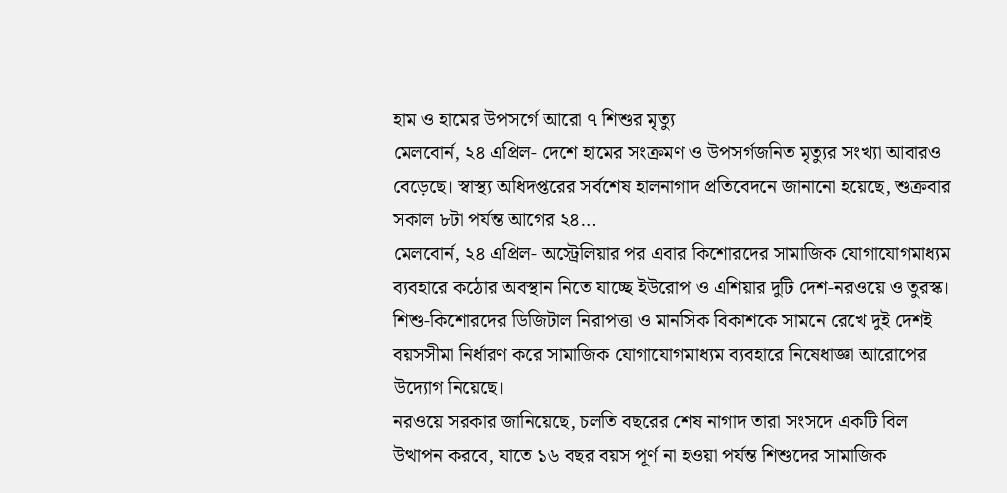হাম ও হামের উপসর্গে আরো ৭ শিশুর মৃত্যু
মেলবোর্ন, ২৪ এপ্রিল- দেশে হামের সংক্রমণ ও উপসর্গজনিত মৃত্যুর সংখ্যা আবারও বেড়েছে। স্বাস্থ্য অধিদপ্তরের সর্বশেষ হালনাগাদ প্রতিবেদনে জানানো হয়েছে, শুক্রবার সকাল ৮টা পর্যন্ত আগের ২৪…
মেলবোর্ন, ২৪ এপ্রিল- অস্ট্রেলিয়ার পর এবার কিশোরদের সামাজিক যোগাযোগমাধ্যম ব্যবহারে কঠোর অবস্থান নিতে যাচ্ছে ইউরোপ ও এশিয়ার দুটি দেশ-নরওয়ে ও তুরস্ক। শিশু-কিশোরদের ডিজিটাল নিরাপত্তা ও মানসিক বিকাশকে সামনে রেখে দুই দেশই বয়সসীমা নির্ধারণ করে সামাজিক যোগাযোগমাধ্যম ব্যবহারে নিষেধাজ্ঞা আরোপের উদ্যোগ নিয়েছে।
নরওয়ে সরকার জানিয়েছে, চলতি বছরের শেষ নাগাদ তারা সংসদে একটি বিল উত্থাপন করবে, যাতে ১৬ বছর বয়স পূর্ণ না হওয়া পর্যন্ত শিশুদের সামাজিক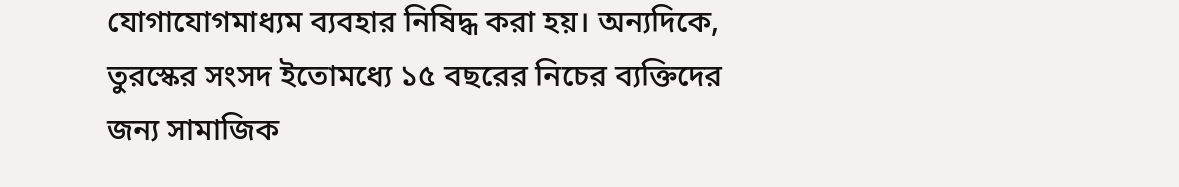যোগাযোগমাধ্যম ব্যবহার নিষিদ্ধ করা হয়। অন্যদিকে, তুরস্কের সংসদ ইতোমধ্যে ১৫ বছরের নিচের ব্যক্তিদের জন্য সামাজিক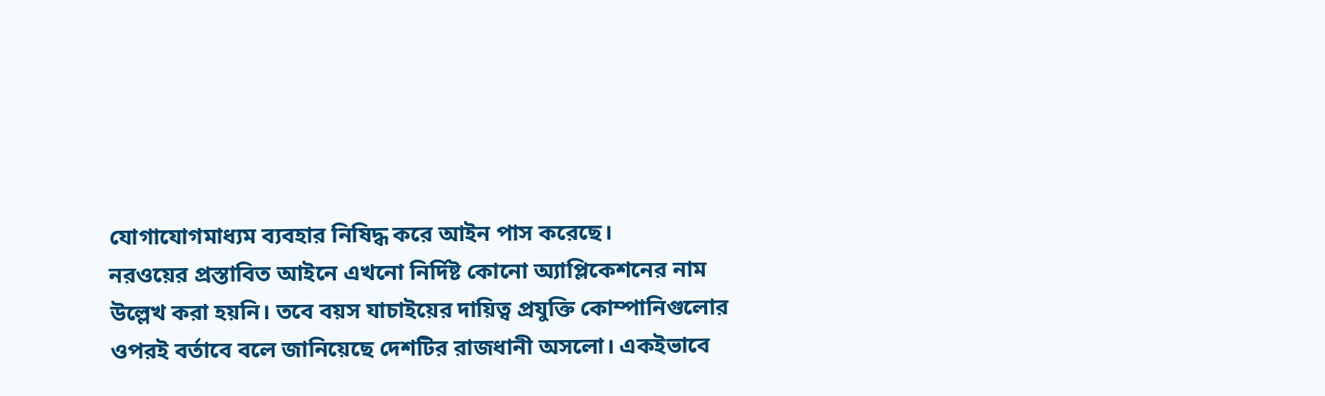যোগাযোগমাধ্যম ব্যবহার নিষিদ্ধ করে আইন পাস করেছে।
নরওয়ের প্রস্তাবিত আইনে এখনো নির্দিষ্ট কোনো অ্যাপ্লিকেশনের নাম উল্লেখ করা হয়নি। তবে বয়স যাচাইয়ের দায়িত্ব প্রযুক্তি কোম্পানিগুলোর ওপরই বর্তাবে বলে জানিয়েছে দেশটির রাজধানী অসলো। একইভাবে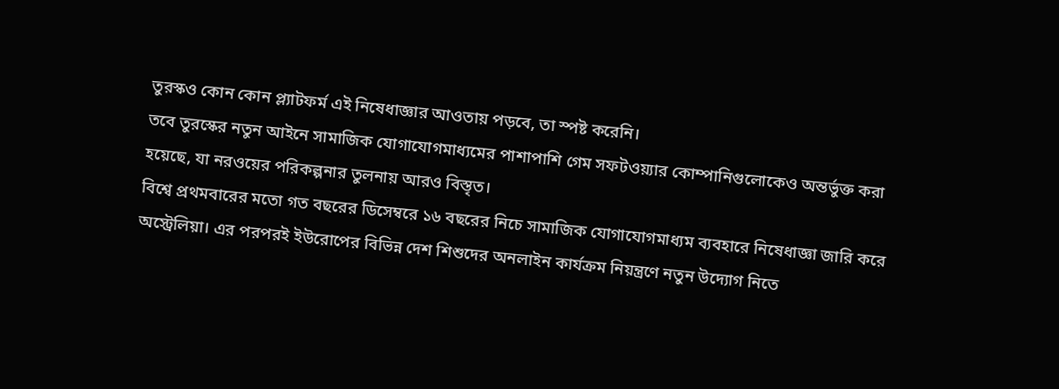তুরস্কও কোন কোন প্ল্যাটফর্ম এই নিষেধাজ্ঞার আওতায় পড়বে, তা স্পষ্ট করেনি।
তবে তুরস্কের নতুন আইনে সামাজিক যোগাযোগমাধ্যমের পাশাপাশি গেম সফটওয়্যার কোম্পানিগুলোকেও অন্তর্ভুক্ত করা হয়েছে, যা নরওয়ের পরিকল্পনার তুলনায় আরও বিস্তৃত।
বিশ্বে প্রথমবারের মতো গত বছরের ডিসেম্বরে ১৬ বছরের নিচে সামাজিক যোগাযোগমাধ্যম ব্যবহারে নিষেধাজ্ঞা জারি করে অস্ট্রেলিয়া। এর পরপরই ইউরোপের বিভিন্ন দেশ শিশুদের অনলাইন কার্যক্রম নিয়ন্ত্রণে নতুন উদ্যোগ নিতে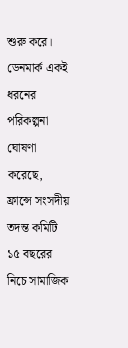শুরু করে। ডেনমার্ক একই ধরনের পরিকল্পনা ঘোষণা করেছে, ফ্রান্সে সংসদীয় তদন্ত কমিটি ১৫ বছরের নিচে সামাজিক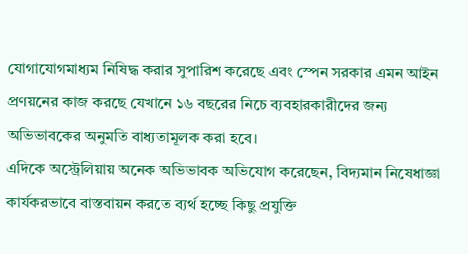যোগাযোগমাধ্যম নিষিদ্ধ করার সুপারিশ করেছে এবং স্পেন সরকার এমন আইন প্রণয়নের কাজ করছে যেখানে ১৬ বছরের নিচে ব্যবহারকারীদের জন্য অভিভাবকের অনুমতি বাধ্যতামূলক করা হবে।
এদিকে অস্ট্রেলিয়ায় অনেক অভিভাবক অভিযোগ করেছেন, বিদ্যমান নিষেধাজ্ঞা কার্যকরভাবে বাস্তবায়ন করতে ব্যর্থ হচ্ছে কিছু প্রযুক্তি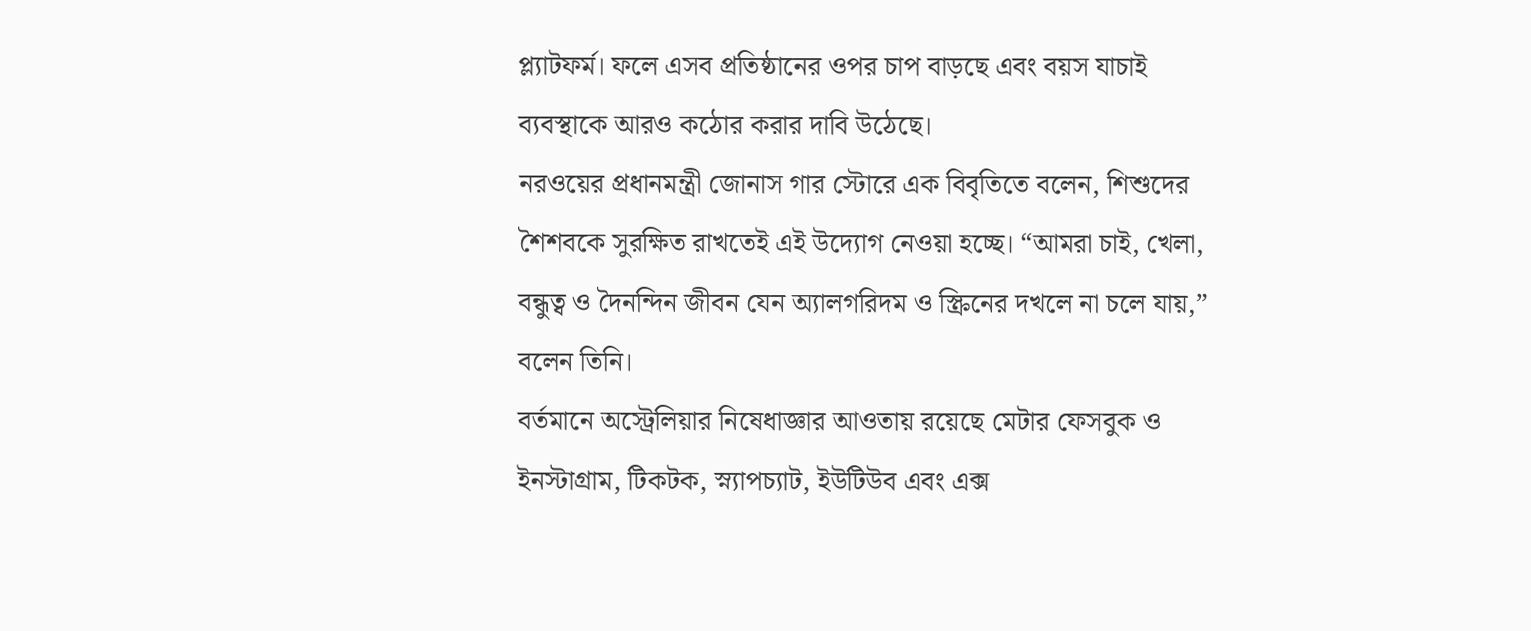প্ল্যাটফর্ম। ফলে এসব প্রতিষ্ঠানের ওপর চাপ বাড়ছে এবং বয়স যাচাই ব্যবস্থাকে আরও কঠোর করার দাবি উঠেছে।
নরওয়ের প্রধানমন্ত্রী জোনাস গার স্টোরে এক বিবৃতিতে বলেন, শিশুদের শৈশবকে সুরক্ষিত রাখতেই এই উদ্যোগ নেওয়া হচ্ছে। “আমরা চাই, খেলা, বন্ধুত্ব ও দৈনন্দিন জীবন যেন অ্যালগরিদম ও স্ক্রিনের দখলে না চলে যায়,” বলেন তিনি।
বর্তমানে অস্ট্রেলিয়ার নিষেধাজ্ঞার আওতায় রয়েছে মেটার ফেসবুক ও ইনস্টাগ্রাম, টিকটক, স্ন্যাপচ্যাট, ইউটিউব এবং এক্স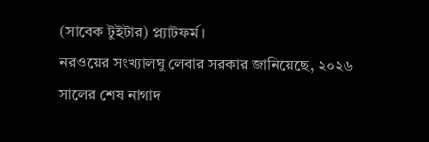(সাবেক টুইটার) প্ল্যাটফর্ম।
নরওয়ের সংখ্যালঘু লেবার সরকার জানিয়েছে, ২০২৬ সালের শেষ নাগাদ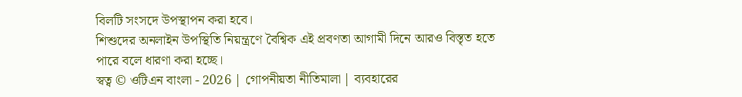বিলটি সংসদে উপস্থাপন করা হবে।
শিশুদের অনলাইন উপস্থিতি নিয়ন্ত্রণে বৈশ্বিক এই প্রবণতা আগামী দিনে আরও বিস্তৃত হতে পারে বলে ধারণা করা হচ্ছে।
স্বত্ব © ওটিএন বাংলা - 2026 | গোপনীয়তা নীতিমালা | ব্যবহারের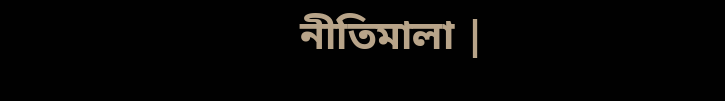নীতিমালা |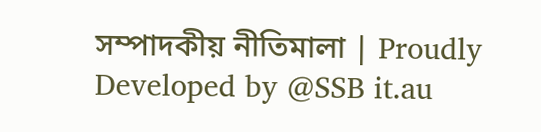সম্পাদকীয় নীতিমালা | Proudly Developed by @SSB it.au